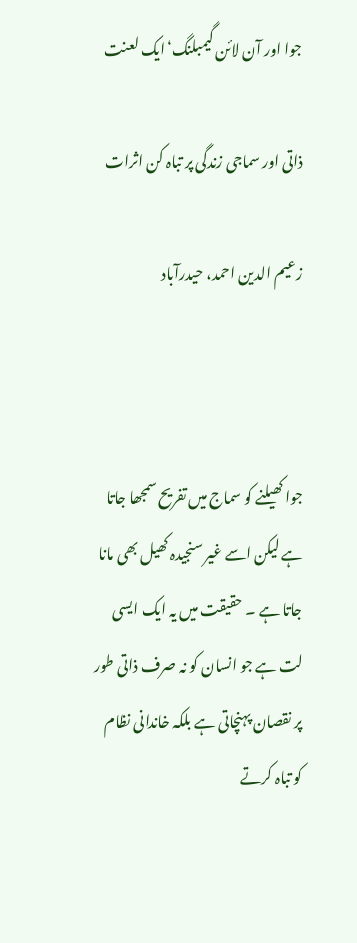جوا اور آن لائن گیمبلنگ‘ایک لعنت

ذاتی اور سماجی زندگی پر تباہ کن اثرات

زعیم الدین احمد، حیدرآباد



جوا کھیلنے کو سماج میں تفریح سمجھا جاتا ہے لیکن اسے غیر سنجیدہ کھیل بھی مانا جاتا ہے ۔ حقیقت میں یہ ایک ایسی لت ہے جو انسان کو نہ صرف ذاتی طور پر نقصان پہنچاتی ہے بلکہ خاندانی نظام کو تباہ کرتے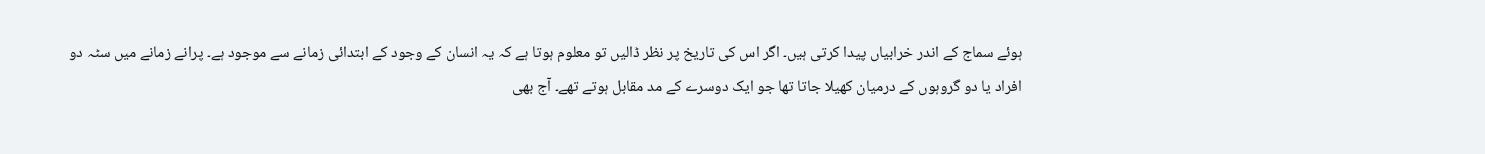ہوئے سماج کے اندر خرابیاں پیدا کرتی ہیں۔ اگر اس کی تاریخ پر نظر ڈالیں تو معلوم ہوتا ہے کہ یہ انسان کے وجود کے ابتدائی زمانے سے موجود ہے۔ پرانے زمانے میں سٹہ دو افراد یا دو گروہوں کے درمیان کھیلا جاتا تھا جو ایک دوسرے کے مد مقابل ہوتے تھے۔ آج بھی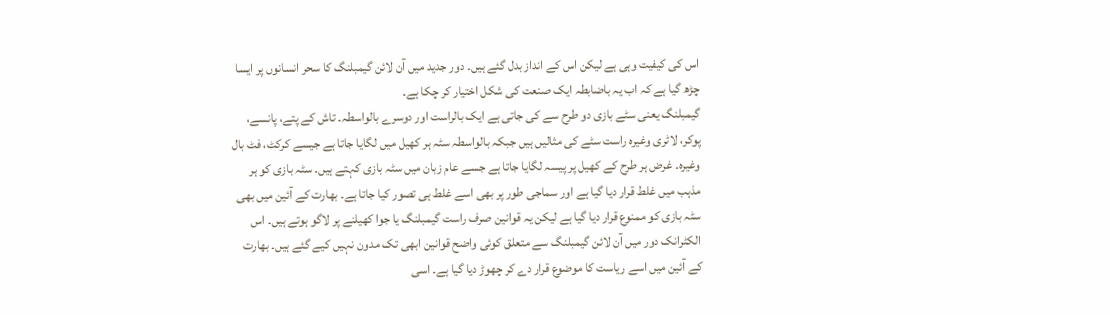اس کی کیفیت وہی ہے لیکن اس کے انداز بدل گئے ہیں۔ دور جدید میں آن لائن گیمبلنگ کا سحر انسانوں پر ایسا چڑھ گیا ہے کہ اب یہ باضابطہ ایک صنعت کی شکل اختیار کر چکا ہے۔
گیمبلنگ یعنی سٹے بازی دو طرح سے کی جاتی ہے ایک بالراست اور دوسرے بالواسطہ۔ تاش کے پتے، پانسے، پوکر، لاٹری وغیرہ راست سٹے کی مثالیں ہیں جبکہ بالواسطہ سٹہ ہر کھیل میں لگایا جاتا ہے جیسے کرکٹ، فٹ بال وغیرہ۔ غرض ہر طرح کے کھیل پر پیسہ لگایا جاتا ہے جسے عام زبان میں سٹہ بازی کہتے ہیں۔ سٹہ بازی کو ہر مذہب میں غلط قرار دیا گیا ہے اور سماجی طور پر بھی اسے غلط ہی تصور کیا جاتا ہے۔ بھارت کے آئین میں بھی سٹہ بازی کو ممنوع قرار دیا گیا ہے لیکن یہ قوانین صرف راست گیمبلنگ یا جوا کھیلنے پر لاگو ہوتے ہیں۔ اس الکٹرانک دور میں آن لائن گیمبلنگ سے متعلق کوئی واضح قوانین ابھی تک مدون نہیں کیے گئے ہیں۔ بھارت کے آئین میں اسے ریاست کا موضوع قرار دے کر چھوڑ دیا گیا ہے۔ اسی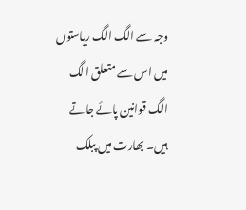وجہ سے الگ الگ ریاستوں میں اس سے متعلق الگ الگ قوانین پائے جاتے ہیں۔ بھارت میں پبلک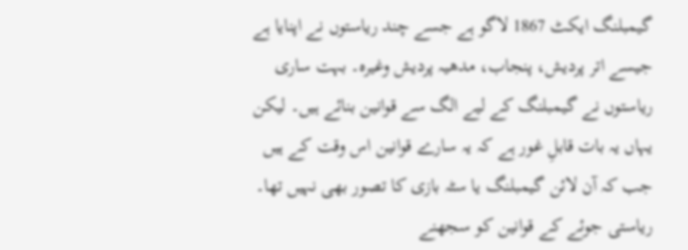گیمبلنگ ایکٹ 1867 لاگو ہے جسے چند ریاستوں نے اپنایا ہے جیسے اتر پردیش، پنجاب، مدھیہ پردیش وغیرہ۔ بہت ساری ریاستوں نے گیمبلنگ کے لیے الگ سے قوانین بنائے ہیں۔ لیکن یہاں یہ بات قابلِ غور ہے کہ یہ سارے قوانین اس وقت کے ہیں جب کہ آن لائن گیمبلنگ یا سٹہ بازی کا تصور بھی نہیں تھا۔
ریاستی جوئے کے قوانین کو سجھنے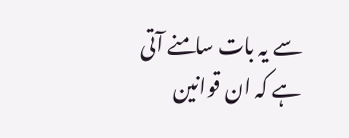سے یہ بات سامنے آتی ہے کہ ان قوانین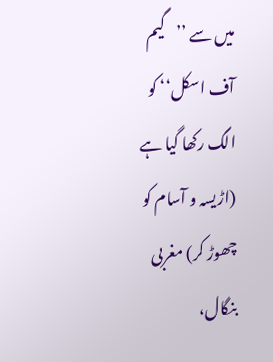میں سے ’’گیم آف اسکل‘‘ کو الگ رکھا گیا ہے (اڑیسہ و آسام کو چھوڑ کر) مغربی بنگال،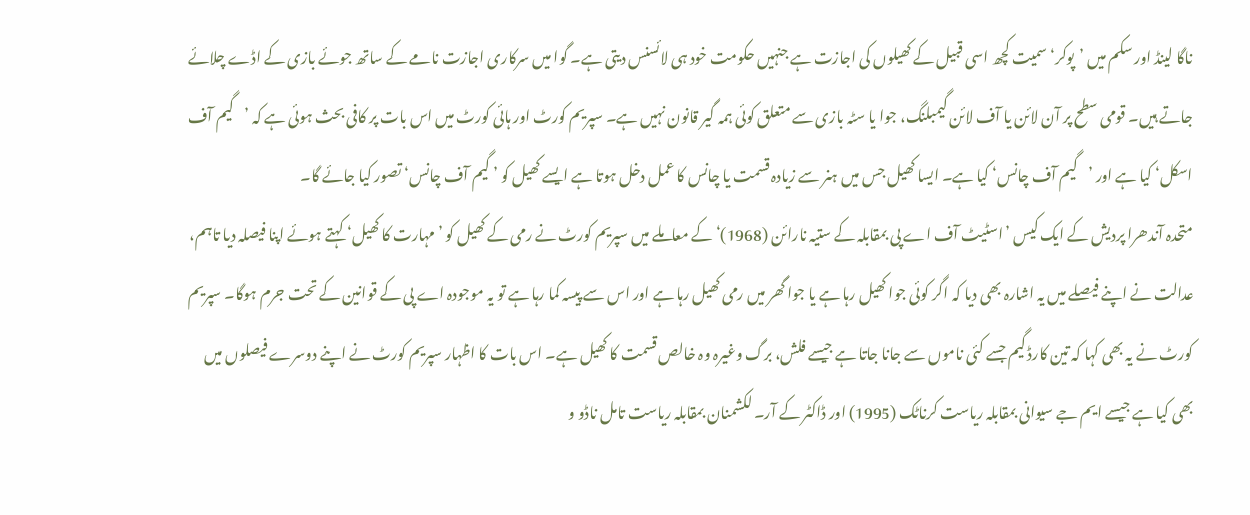ناگا لینڈ اور سکم میں ’پوکر‘ سمیت کچھ اسی قبیل کے کھیلوں کی اجازت ہے جنہیں حکومت خود ہی لائسنس دیتی ہے۔ گوا میں سرکاری اجازت نامے کے ساتھ جوئے بازی کے اڈے چلائے جاتے ہیں۔ قومی سطح پر آن لائن یا آف لائن گیمبلنگ، جوا یا سٹہ بازی سے متعلق کوئی ہمہ گیر قانون نہیں ہے۔ سپریم کورٹ اور ہائی کورٹ میں اس بات پر کافی بحث ہوئی ہے کہ ’گیم آف اسکل‘ کیا ہے اور ’گیم آف چانس‘ کیا ہے۔ ایسا کھیل جس میں ہنر سے زیادہ قسمت یا چانس کا عمل دخل ہوتا ہے ایسے کھیل کو ’ گیم آف چانس‘ تصور کیا جائے گا۔
متحدہ آندھرا پردیش کے ایک کیس ’اسٹیٹ آف اے پی بمقابلہ کے ستیہ نارائن (1968)‘ کے معاملے میں سپریم کورٹ نے رمی کے کھیل کو ’مہارت کا کھیل‘ کہتے ہوئے اپنا فیصلہ دیا تاہم، عدالت نے اپنے فیصلے میں یہ اشارہ بھی دیا کہ اگر کوئی جوا کھیل رہا ہے یا جوا گھر میں رمی کھیل رہا ہے اور اس سے پیسہ کما رہا ہے تو یہ موجودہ اے پی کے قوانین کے تحت جرم ہوگا۔ سپریم کورٹ نے یہ بھی کہا کہ تین کارڈ گیم جسے کئی ناموں سے جانا جاتا ہے جیسے فلش، برگ وغیرہ وہ خالص قسمت کا کھیل ہے۔ اس بات کا اظہار سپریم کورٹ نے اپنے دوسرے فیصلوں میں بھی کیا ہے جیسے ایم جے سیوانی بمقابلہ ریاست کرناٹک (1995) اور ڈاکٹر کے آر۔ لکشمنان بمقابلہ ریاست تامل ناڈو و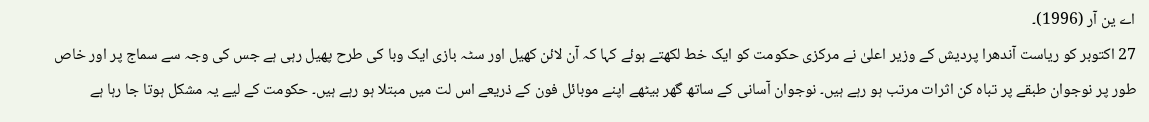اے ین آر (1996)۔
27 اکتوبر کو ریاست آندھرا پردیش کے وزیر اعلیٰ نے مرکزی حکومت کو ایک خط لکھتے ہوئے کہا کہ آن لائن کھیل اور سٹہ بازی ایک وبا کی طرح پھیل رہی ہے جس کی وجہ سے سماج پر اور خاص طور پر نوجوان طبقے پر تباہ کن اثرات مرتب ہو رہے ہیں۔ نوجوان آسانی کے ساتھ گھر بیٹھے اپنے موبائل فون کے ذریعے اس لت میں مبتلا ہو رہے ہیں۔ حکومت کے لیے یہ مشکل ہوتا جا رہا ہے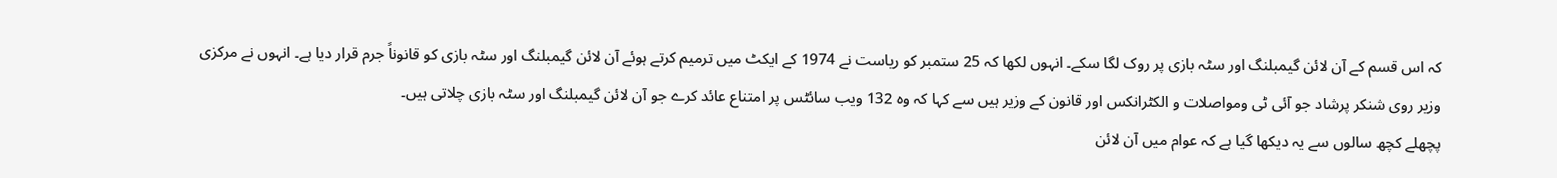کہ اس قسم کے آن لائن گیمبلنگ اور سٹہ بازی پر روک لگا سکے۔ انہوں لکھا کہ 25 ستمبر کو ریاست نے 1974 کے ایکٹ میں ترمیم کرتے ہوئے آن لائن گیمبلنگ اور سٹہ بازی کو قانوناً جرم قرار دیا ہے۔ انہوں نے مرکزی وزیر روی شنکر پرشاد جو آئی ٹی ومواصلات و الکٹرانکس اور قانون کے وزیر ہیں سے کہا کہ وہ 132 ویب سائٹس پر امتناع عائد کرے جو آن لائن گیمبلنگ اور سٹہ بازی چلاتی ہیں۔
پچھلے کچھ سالوں سے یہ دیکھا گیا ہے کہ عوام میں آن لائن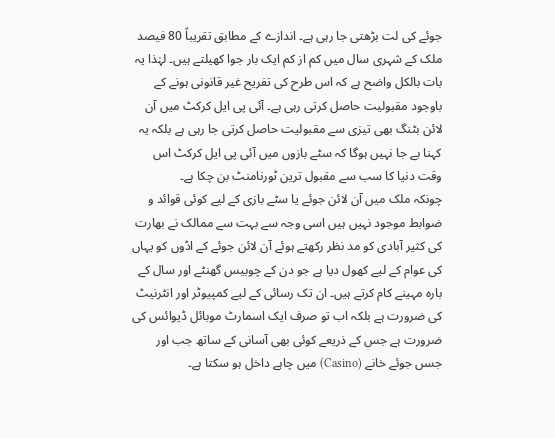جوئے کی لت بڑھتی جا رہی ہے۔ اندازے کے مطابق تقریباً 80 فیصد ملک کے شہری سال میں کم از کم ایک بار جوا کھیلتے ہیں۔ لہٰذا یہ بات بالکل واضح ہے کہ اس طرح کی تفریح غیر قانونی ہونے کے باوجود مقبولیت حاصل کرتی رہی ہے۔ آئی پی ایل کرکٹ میں آن لائن بٹنگ بھی تیزی سے مقبولیت حاصل کرتی جا رہی ہے بلکہ یہ کہنا بے جا نہیں ہوگا کہ سٹے بازوں میں آئی پی ایل کرکٹ اس وقت دنیا کا سب سے مقبول ترین ٹورنامنٹ بن چکا ہے۔
چونکہ ملک میں آن لائن جوئے یا سٹے بازی کے لیے کوئی قوائد و ضوابط موجود نہیں ہیں اسی وجہ سے بہت سے ممالک نے بھارت کی کثیر آبادی کو مد نظر رکھتے ہوئے آن لائن جوئے کے اڈوں کو یہاں کی عوام کے لیے کھول دیا ہے جو دن کے چوبیس گھنٹے اور سال کے بارہ مہینے کام کرتے ہیں۔ ان تک رسائی کے لیے کمپیوٹر اور انٹرنیٹ کی ضرورت ہے بلکہ اب تو صرف ایک اسمارٹ موبائل ڈیوائس کی ضرورت ہے جس کے ذریعے کوئی بھی آسانی کے ساتھ جب اور جسں جوئے خانے (Casino) میں چاہے داخل ہو سکتا ہے۔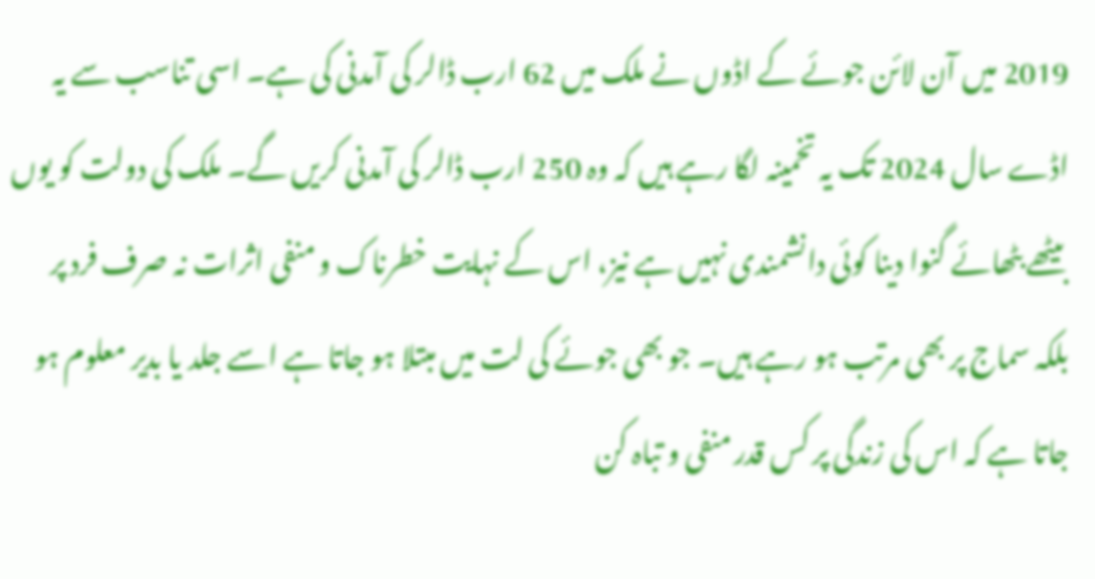2019 میں آن لائن جوئے کے اڈوں نے ملک میں 62 ارب ڈالر کی آمدنی کی ہے۔ اسی تناسب سے یہ اڈے سال 2024 تک یہ تخمینہ لگا رہے ہیں کہ وہ 250 ارب ڈالر کی آمدنی کریں گے۔ ملک کی دولت کو یوں بیٹھے بٹھائے گنوا دینا کوئی دانشمندی نہیں ہے نیز، اس کے نہایت خطرناک و منفی اثرات نہ صرف فرد پر بلکہ سماج پر بھی مرتب ہو رہے ہیں۔ جو بھی جوئے کی لت میں مبتلا ہو جاتا ہے اسے جلد یا بدیر معلوم ہو جاتا ہے کہ اس کی زندگی پر کس قدر منفی و تباہ کن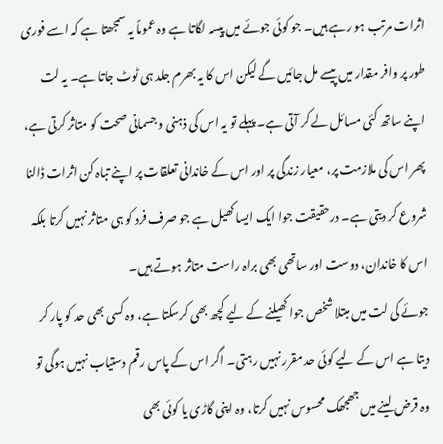اثرات مرتب ہو رہے ہیں۔ جو کوئی جوئے میں پیسہ لگاتا ہے وہ عموماً یہ سمجھتا ہے کہ اسے فوری طور پر وافر مقدار میں پیسے مل جائیں گے لیکن اس کا یہ بھرم جلد ہی ٹوٹ جاتا ہے۔ یہ لت اپنے ساتھ کئی مسائل لے کر آتی ہے۔ پہلے تو یہ اس کی ذہنی و جسمانی صحت کو متاثر کرتی ہے، پھر اس کی ملازمت پر، معیار زندگی پر اور اس کے خاندانی تعلقات پر اپنے تباہ کن اثرات ڈالنا شروع کر دیتی ہے۔ درحقیقت جوا ایک ایسا کھیل ہے جو صرف فرد کو ہی متاثر نہیں کرتا بلکہ اس کا خاندان، دوست اور ساتھی بھی براہ راست متاثر ہوتے ہیں۔
جوئے کی لت میں مبتلا شخص جوا کھیلنے کے لیے کچھ بھی کرسکتا ہے، وہ کسی بھی حد کو پار کر دیتا ہے اس کے لیے کوئی حد مقرر نہیں رہتی۔ اگر اس کے پاس رقم دستیاب نہیں ہوگی تو وہ قرض لینے میں جھجھک محسوس نہیں کرتا، وہ اپنی گاڑی یا کوئی بھی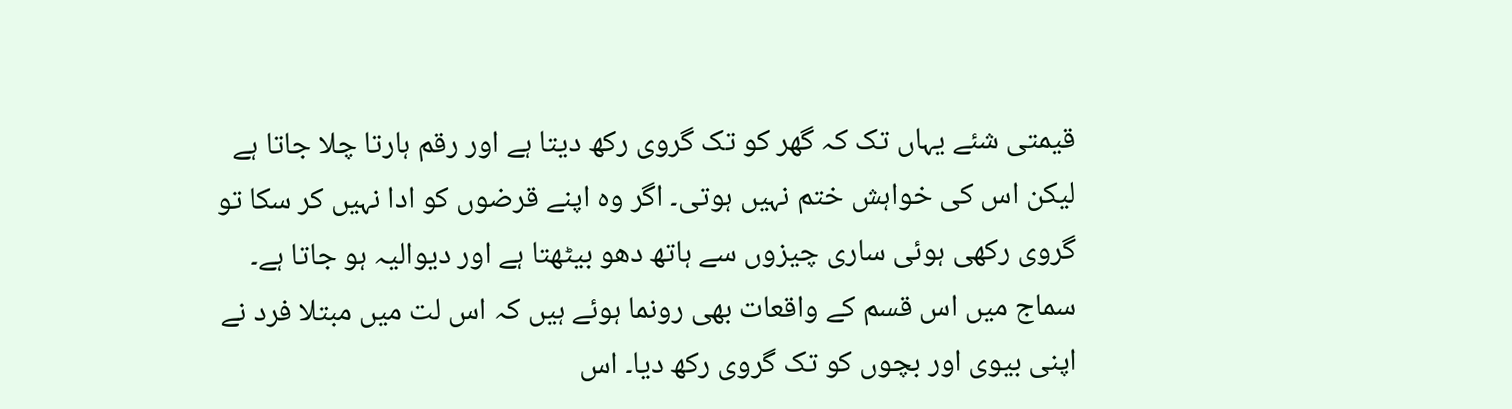قیمتی شئے یہاں تک کہ گھر کو تک گروی رکھ دیتا ہے اور رقم ہارتا چلا جاتا ہے لیکن اس کی خواہش ختم نہیں ہوتی۔ اگر وہ اپنے قرضوں کو ادا نہیں کر سکا تو گروی رکھی ہوئی ساری چیزوں سے ہاتھ دھو بیٹھتا ہے اور دیوالیہ ہو جاتا ہے۔ سماج میں اس قسم کے واقعات بھی رونما ہوئے ہیں کہ اس لت میں مبتلا فرد نے اپنی بیوی اور بچوں کو تک گروی رکھ دیا۔ اس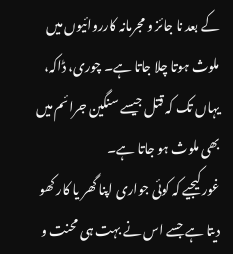کے بعد نا جائز و مجرمانہ کارروائیوں میں ملوث ہوتا چلا جاتا ہے۔ چوری، ڈاکہ، یہاں تک کہ قتل جیسے سنگین جرائم میں بھی ملوث ہو جاتا ہے۔
غور کیجیے کہ کوئی جواری اپنا گھر یا کار کھو دیتا ہے جسے اس نے بہت ہی محنت و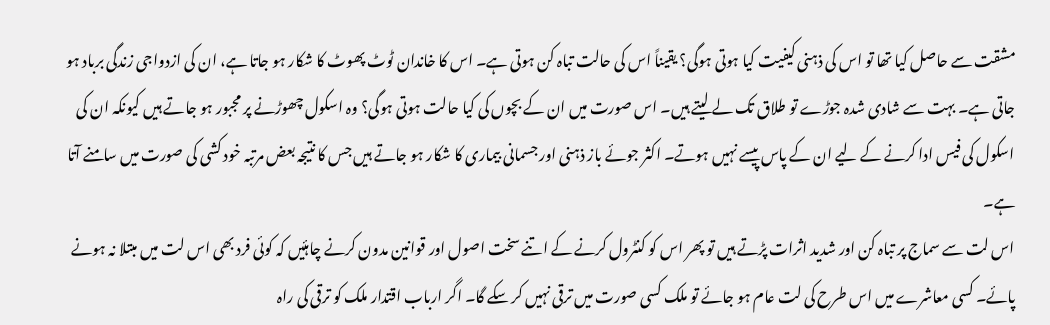مشقت سے حاصل کیا تھا تو اس کی ذہنی کیفیت کیا ہوتی ہوگی؟ یقیناً اس کی حالت تباہ کن ہوتی ہے۔ اس کا خاندان ٹوٹ پھوٹ کا شکار ہو جاتا ہے، ان کی ازدواجی زندگی برباد ہو جاتی ہے۔ بہت سے شادی شدہ جوڑے تو طلاق تک لے لیتے ہیں۔ اس صورت میں ان کے بچوں کی کیا حالت ہوتی ہوگی؟ وہ اسکول چھوڑنے پر مجبور ہو جاتے ہیں کیونکہ ان کی اسکول کی فیس ادا کرنے کے لیے ان کے پاس پیسے نہیں ہوتے۔ اکثر جوئے باز ذہنی اور جسمانی بیماری کا شکار ہو جاتے ہیں جس کا نتیجہ بعض مرتبہ خود کشی کی صورت میں سامنے آتا ہے۔
اس لت سے سماج پر تباہ کن اور شدید اثرات پڑتے ہیں تو پھر اس کو کنٹرول کرنے کے اتنے سخت اصول اور قوانین مدون کرنے چاہئیں کہ کوئی فرد بھی اس لت میں مبتلا نہ ہونے پائے۔ کسی معاشرے میں اس طرح کی لت عام ہو جائے تو ملک کسی صورت میں ترقی نہیں کر سکے گا۔ اگر ارباب اقتدار ملک کو ترقی کی راہ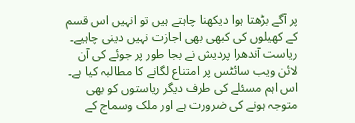پر آگے بڑھتا ہوا دیکھنا چاہتے ہیں تو انہیں اس قسم کے کھیلوں کی کبھی بھی اجازت نہیں دینی چاہیے۔ ریاست آندھرا پردیش نے بجا طور پر جوئے کی آن لائن ویب سائٹس پر امتناع لگانے کا مطالبہ کیا ہے۔ اس اہم مسئلے کی طرف دیگر ریاستوں کو بھی متوجہ ہونے کی ضرورت ہے اور ملک وسماج کے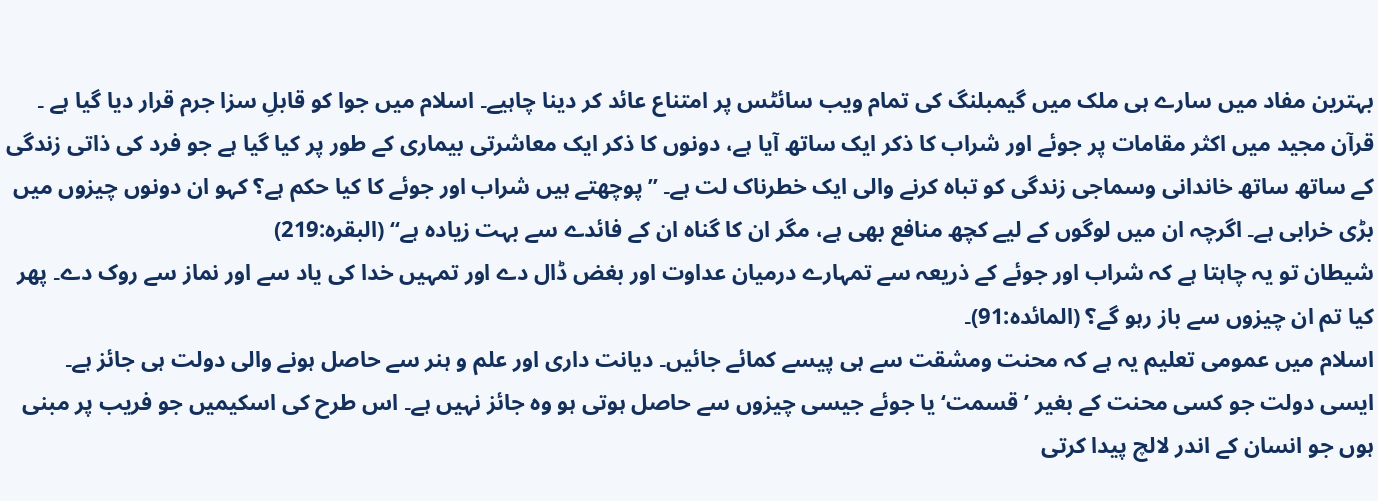بہترین مفاد میں سارے ہی ملک میں گیمبلنگ کی تمام ویب سائٹس پر امتناع عائد کر دینا چاہیے۔ اسلام میں جوا کو قابلِ سزا جرم قرار دیا گیا ہے ۔ قرآن مجید میں اکثر مقامات پر جوئے اور شراب کا ذکر ایک ساتھ آیا ہے، دونوں کا ذکر ایک معاشرتی بیماری کے طور پر کیا گیا ہے جو فرد کی ذاتی زندگی کے ساتھ ساتھ خاندانی وسماجی زندگی کو تباہ کرنے والی ایک خطرناک لت ہے۔ ’’پوچھتے ہیں شراب اور جوئے کا کیا حکم ہے؟ کہو ان دونوں چیزوں میں بڑی خرابی ہے۔ اگرچہ ان میں لوگوں کے لیے کچھ منافع بھی ہے، مگر ان کا گناہ ان کے فائدے سے بہت زیادہ ہے‘‘ (البقرہ:219)
شیطان تو یہ چاہتا ہے کہ شراب اور جوئے کے ذریعہ سے تمہارے درمیان عداوت اور بغض ڈال دے اور تمہیں خدا کی یاد سے اور نماز سے روک دے۔ پھر کیا تم ان چیزوں سے باز رہو گے؟ (المائدہ:91)۔
اسلام میں عمومی تعلیم یہ ہے کہ محنت ومشقت سے ہی پیسے کمائے جائیں۔ دیانت داری اور علم و ہنر سے حاصل ہونے والی دولت ہی جائز ہے۔
ایسی دولت جو کسی محنت کے بغیر ’قسمت‘ یا جوئے جیسی چیزوں سے حاصل ہوتی ہو وہ جائز نہیں ہے۔ اس طرح کی اسکیمیں جو فریب پر مبنی ہوں جو انسان کے اندر لالچ پیدا کرتی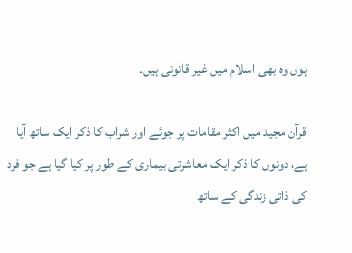ہوں وہ بھی اسلام میں غیر قانونی ہیں۔

قرآن مجید میں اکثر مقامات پر جوئے اور شراب کا ذکر ایک ساتھ آیا ہے، دونوں کا ذکر ایک معاشرتی بیماری کے طور پر کیا گیا ہے جو فرد کی ذاتی زندگی کے ساتھ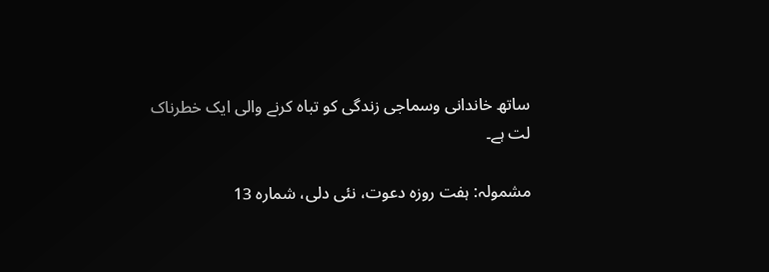ساتھ خاندانی وسماجی زندگی کو تباہ کرنے والی ایک خطرناک لت ہے۔

مشمولہ: ہفت روزہ دعوت، نئی دلی، شمارہ 13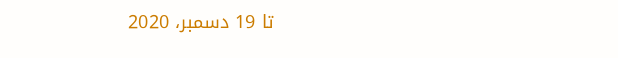تا 19 دسمبر، 2020